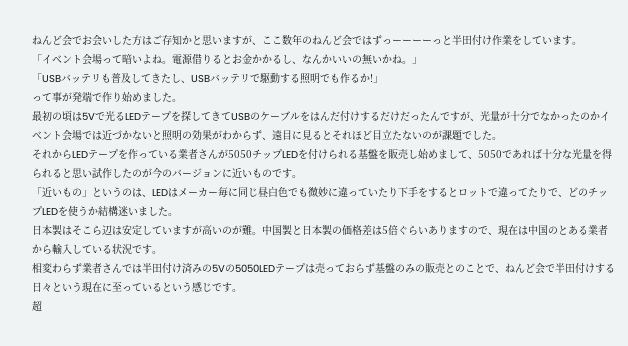ねんど会でお会いした方はご存知かと思いますが、ここ数年のねんど会ではずっーーーーっと半田付け作業をしています。
「イベント会場って暗いよね。電源借りるとお金かかるし、なんかいいの無いかね。」
「USBバッテリも普及してきたし、USBバッテリで駆動する照明でも作るか!」
って事が発端で作り始めました。
最初の頃は5Vで光るLEDテープを探してきてUSBのケーブルをはんだ付けするだけだったんですが、光量が十分でなかったのかイベント会場では近づかないと照明の効果がわからず、遠目に見るとそれほど目立たないのが課題でした。
それからLEDテープを作っている業者さんが5050チップLEDを付けられる基盤を販売し始めまして、5050であれば十分な光量を得られると思い試作したのが今のバージョンに近いものです。
「近いもの」というのは、LEDはメーカー毎に同じ昼白色でも微妙に違っていたり下手をするとロットで違ってたりで、どのチップLEDを使うか結構迷いました。
日本製はそこら辺は安定していますが高いのが難。中国製と日本製の価格差は5倍ぐらいありますので、現在は中国のとある業者から輸入している状況です。
相変わらず業者さんでは半田付け済みの5Vの5050LEDテープは売っておらず基盤のみの販売とのことで、ねんど会で半田付けする日々という現在に至っているという感じです。
超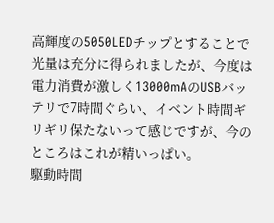高輝度の5050LEDチップとすることで光量は充分に得られましたが、今度は電力消費が激しく13000mAのUSBバッテリで7時間ぐらい、イベント時間ギリギリ保たないって感じですが、今のところはこれが精いっぱい。
駆動時間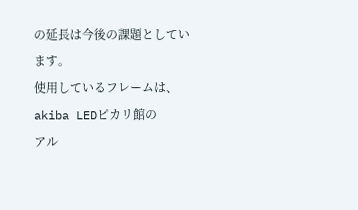の延長は今後の課題としています。
使用しているフレームは、akiba LEDピカリ館の
アル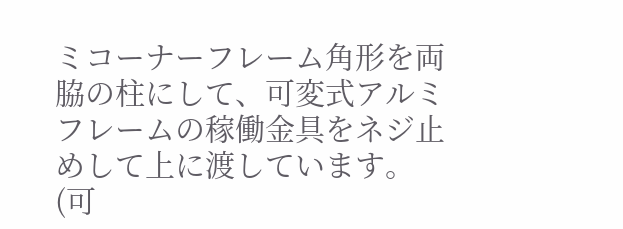ミコーナーフレーム角形を両脇の柱にして、可変式アルミフレームの稼働金具をネジ止めして上に渡しています。
(可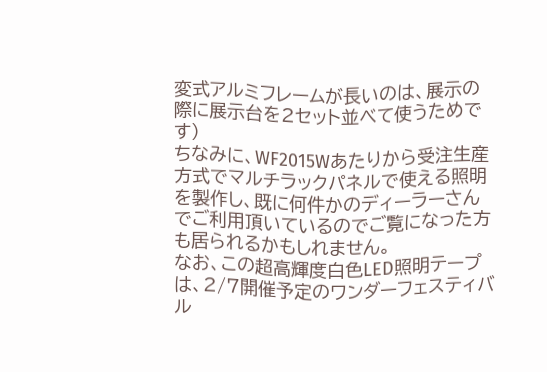変式アルミフレームが長いのは、展示の際に展示台を2セット並べて使うためです)
ちなみに、WF2015Wあたりから受注生産方式でマルチラックパネルで使える照明を製作し、既に何件かのディーラーさんでご利用頂いているのでご覧になった方も居られるかもしれません。
なお、この超高輝度白色LED照明テープは、2/7開催予定のワンダーフェスティバル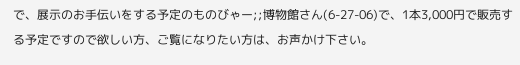で、展示のお手伝いをする予定のものびゃー;;博物館さん(6-27-06)で、1本3,000円で販売する予定ですので欲しい方、ご覧になりたい方は、お声かけ下さい。